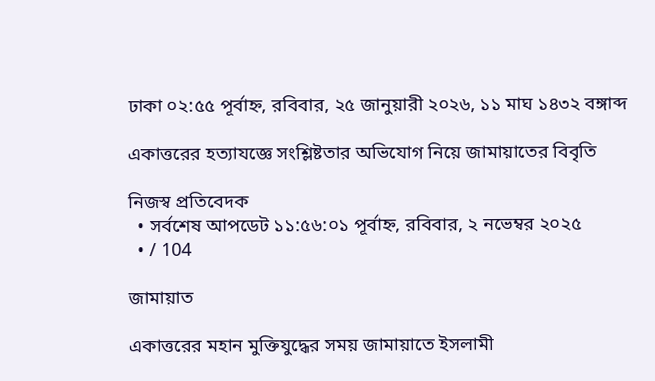ঢাকা ০২:৫৫ পূর্বাহ্ন, রবিবার, ২৫ জানুয়ারী ২০২৬, ১১ মাঘ ১৪৩২ বঙ্গাব্দ

একাত্তরের হত্যাযজ্ঞে সংশ্লিষ্টতার অভিযোগ নিয়ে জামায়াতের বিবৃতি

নিজস্ব প্রতিবেদক
  • সর্বশেষ আপডেট ১১:৫৬:০১ পূর্বাহ্ন, রবিবার, ২ নভেম্বর ২০২৫
  • / 104

জামায়াত

একাত্তরের মহান মুক্তিযুদ্ধের সময় জামায়াতে ইসলামী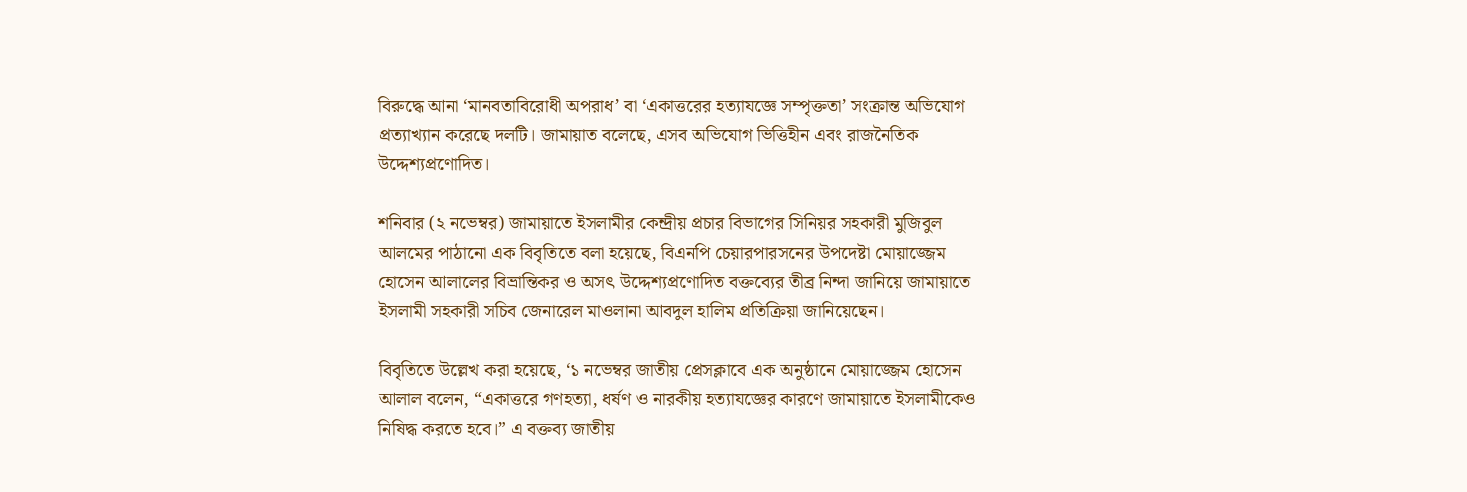বিরুদ্ধে আনা ‘মানবতাবিরোধী অপরাধ’ বা ‘একাত্তরের হত্যাযজ্ঞে সম্পৃক্ততা’ সংক্রান্ত অভিযোগ প্রত্যাখ্যান করেছে দলটি। জামায়াত বলেছে, এসব অভিযোগ ভিত্তিহীন এবং রাজনৈতিক উদ্দেশ্যপ্রণোদিত।

শনিবার (২ নভেম্বর) জামায়াতে ইসলামীর কেন্দ্রীয় প্রচার বিভাগের সিনিয়র সহকারী মুজিবুল আলমের পাঠানো এক বিবৃতিতে বলা হয়েছে, বিএনপি চেয়ারপারসনের উপদেষ্টা মোয়াজ্জেম হোসেন আলালের বিভ্রান্তিকর ও অসৎ উদ্দেশ্যপ্রণোদিত বক্তব্যের তীব্র নিন্দা জানিয়ে জামায়াতে ইসলামী সহকারী সচিব জেনারেল মাওলানা আবদুল হালিম প্রতিক্রিয়া জানিয়েছেন।

বিবৃতিতে উল্লেখ করা হয়েছে, ‘১ নভেম্বর জাতীয় প্রেসক্লাবে এক অনুষ্ঠানে মোয়াজ্জেম হোসেন আলাল বলেন, “একাত্তরে গণহত্যা, ধর্ষণ ও নারকীয় হত্যাযজ্ঞের কারণে জামায়াতে ইসলামীকেও নিষিদ্ধ করতে হবে।” এ বক্তব্য জাতীয়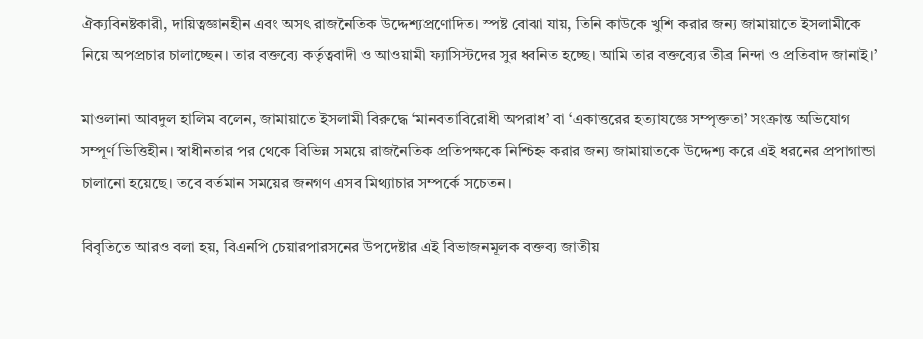ঐক্যবিনষ্টকারী, দায়িত্বজ্ঞানহীন এবং অসৎ রাজনৈতিক উদ্দেশ্যপ্রণোদিত। স্পষ্ট বোঝা যায়, তিনি কাউকে খুশি করার জন্য জামায়াতে ইসলামীকে নিয়ে অপপ্রচার চালাচ্ছেন। তার বক্তব্যে কর্তৃত্ববাদী ও আওয়ামী ফ্যাসিস্টদের সুর ধ্বনিত হচ্ছে। আমি তার বক্তব্যের তীব্র নিন্দা ও প্রতিবাদ জানাই।’

মাওলানা আবদুল হালিম বলেন, জামায়াতে ইসলামী বিরুদ্ধে ‘মানবতাবিরোধী অপরাধ’ বা ‘একাত্তরের হত্যাযজ্ঞে সম্পৃক্ততা’ সংক্রান্ত অভিযোগ সম্পূর্ণ ভিত্তিহীন। স্বাধীনতার পর থেকে বিভিন্ন সময়ে রাজনৈতিক প্রতিপক্ষকে নিশ্চিহ্ন করার জন্য জামায়াতকে উদ্দেশ্য করে এই ধরনের প্রপাগান্ডা চালানো হয়েছে। তবে বর্তমান সময়ের জনগণ এসব মিথ্যাচার সম্পর্কে সচেতন।

বিবৃতিতে আরও বলা হয়, বিএনপি চেয়ারপারসনের উপদেষ্টার এই বিভাজনমূলক বক্তব্য জাতীয়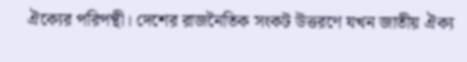ঐক্যের পরিপন্থী। দেশের রাজনৈতিক সংকট উত্তরণে যখন জাতীয় ঐক্য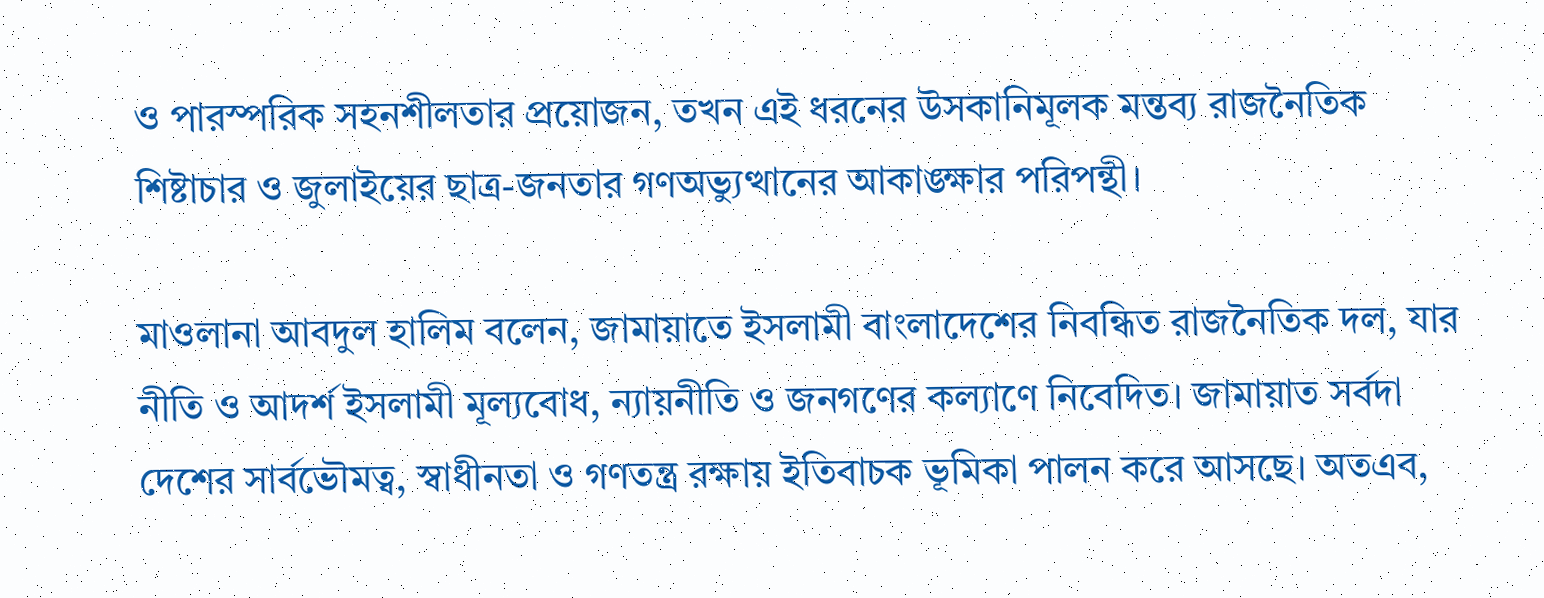ও পারস্পরিক সহনশীলতার প্রয়োজন, তখন এই ধরনের উসকানিমূলক মন্তব্য রাজনৈতিক শিষ্টাচার ও জুলাইয়ের ছাত্র-জনতার গণঅভ্যুত্থানের আকাঙ্ক্ষার পরিপন্থী।

মাওলানা আবদুল হালিম বলেন, জামায়াতে ইসলামী বাংলাদেশের নিবন্ধিত রাজনৈতিক দল, যার নীতি ও আদর্শ ইসলামী মূল্যবোধ, ন্যায়নীতি ও জনগণের কল্যাণে নিবেদিত। জামায়াত সর্বদা দেশের সার্বভৌমত্ব, স্বাধীনতা ও গণতন্ত্র রক্ষায় ইতিবাচক ভূমিকা পালন করে আসছে। অতএব,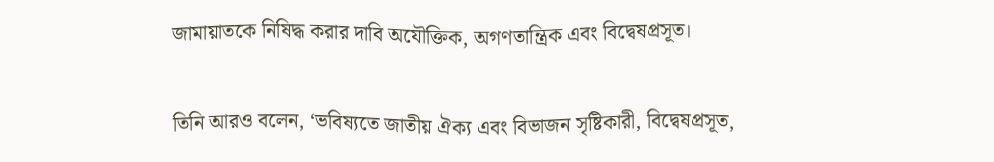জামায়াতকে নিষিদ্ধ করার দাবি অযৌক্তিক, অগণতান্ত্রিক এবং বিদ্বেষপ্রসূত।

তিনি আরও বলেন, ‘ভবিষ্যতে জাতীয় ঐক্য এবং বিভাজন সৃষ্টিকারী, বিদ্বেষপ্রসূত,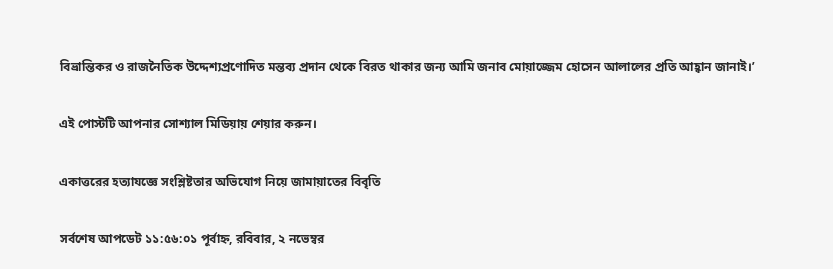বিভ্রান্তিকর ও রাজনৈতিক উদ্দেশ্যপ্রণোদিত মন্তব্য প্রদান থেকে বিরত থাকার জন্য আমি জনাব মোয়াজ্জেম হোসেন আলালের প্রতি আহ্বান জানাই।’

এই পোস্টটি আপনার সোশ্যাল মিডিয়ায় শেয়ার করুন।

একাত্তরের হত্যাযজ্ঞে সংশ্লিষ্টতার অভিযোগ নিয়ে জামায়াতের বিবৃতি

সর্বশেষ আপডেট ১১:৫৬:০১ পূর্বাহ্ন, রবিবার, ২ নভেম্বর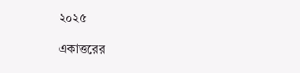২০২৫

একাত্তরের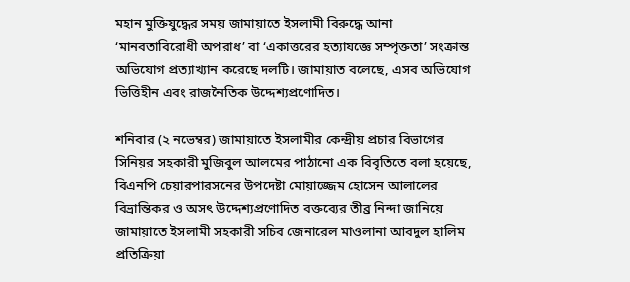মহান মুক্তিযুদ্ধের সময় জামায়াতে ইসলামী বিরুদ্ধে আনা ‘মানবতাবিরোধী অপরাধ’ বা ‘একাত্তরের হত্যাযজ্ঞে সম্পৃক্ততা’ সংক্রান্ত অভিযোগ প্রত্যাখ্যান করেছে দলটি। জামায়াত বলেছে, এসব অভিযোগ ভিত্তিহীন এবং রাজনৈতিক উদ্দেশ্যপ্রণোদিত।

শনিবার (২ নভেম্বর) জামায়াতে ইসলামীর কেন্দ্রীয় প্রচার বিভাগের সিনিয়র সহকারী মুজিবুল আলমের পাঠানো এক বিবৃতিতে বলা হয়েছে, বিএনপি চেয়ারপারসনের উপদেষ্টা মোয়াজ্জেম হোসেন আলালের বিভ্রান্তিকর ও অসৎ উদ্দেশ্যপ্রণোদিত বক্তব্যের তীব্র নিন্দা জানিয়ে জামায়াতে ইসলামী সহকারী সচিব জেনারেল মাওলানা আবদুল হালিম প্রতিক্রিয়া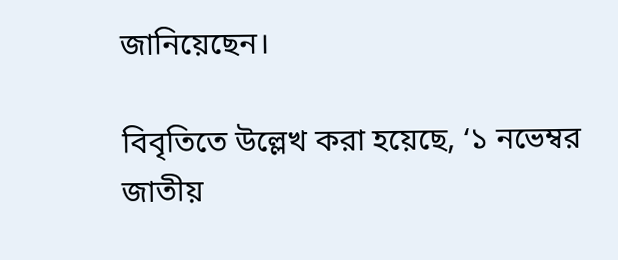জানিয়েছেন।

বিবৃতিতে উল্লেখ করা হয়েছে, ‘১ নভেম্বর জাতীয়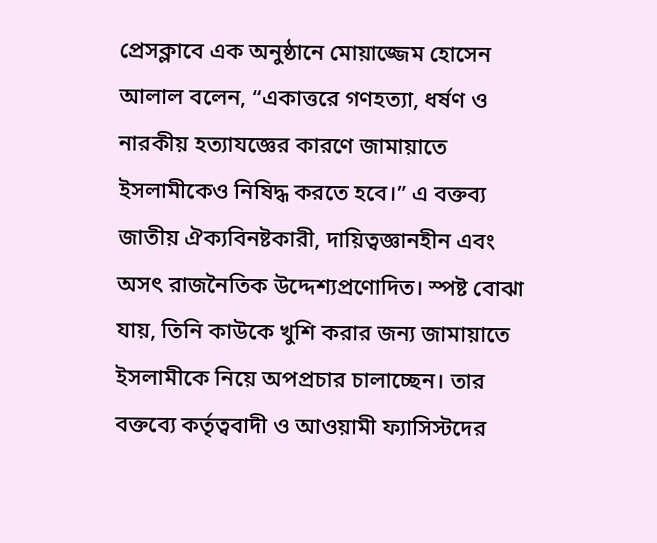প্রেসক্লাবে এক অনুষ্ঠানে মোয়াজ্জেম হোসেন আলাল বলেন, “একাত্তরে গণহত্যা, ধর্ষণ ও নারকীয় হত্যাযজ্ঞের কারণে জামায়াতে ইসলামীকেও নিষিদ্ধ করতে হবে।” এ বক্তব্য জাতীয় ঐক্যবিনষ্টকারী, দায়িত্বজ্ঞানহীন এবং অসৎ রাজনৈতিক উদ্দেশ্যপ্রণোদিত। স্পষ্ট বোঝা যায়, তিনি কাউকে খুশি করার জন্য জামায়াতে ইসলামীকে নিয়ে অপপ্রচার চালাচ্ছেন। তার বক্তব্যে কর্তৃত্ববাদী ও আওয়ামী ফ্যাসিস্টদের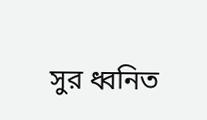সুর ধ্বনিত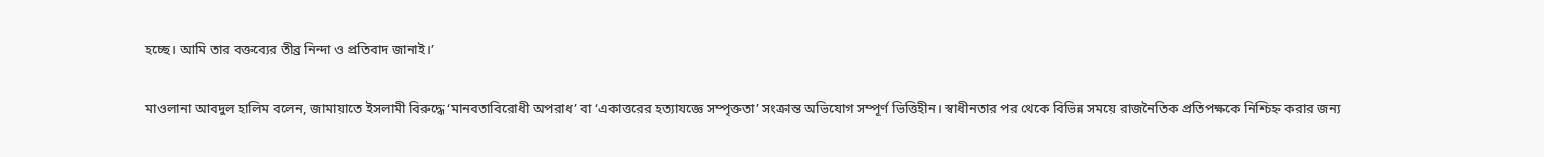হচ্ছে। আমি তার বক্তব্যের তীব্র নিন্দা ও প্রতিবাদ জানাই।’

মাওলানা আবদুল হালিম বলেন, জামায়াতে ইসলামী বিরুদ্ধে ‘মানবতাবিরোধী অপরাধ’ বা ‘একাত্তরের হত্যাযজ্ঞে সম্পৃক্ততা’ সংক্রান্ত অভিযোগ সম্পূর্ণ ভিত্তিহীন। স্বাধীনতার পর থেকে বিভিন্ন সময়ে রাজনৈতিক প্রতিপক্ষকে নিশ্চিহ্ন করার জন্য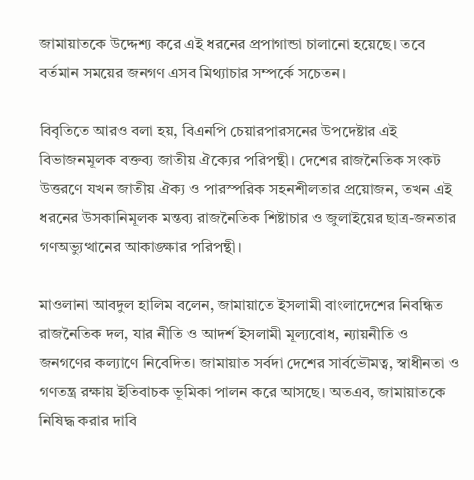জামায়াতকে উদ্দেশ্য করে এই ধরনের প্রপাগান্ডা চালানো হয়েছে। তবে বর্তমান সময়ের জনগণ এসব মিথ্যাচার সম্পর্কে সচেতন।

বিবৃতিতে আরও বলা হয়, বিএনপি চেয়ারপারসনের উপদেষ্টার এই বিভাজনমূলক বক্তব্য জাতীয় ঐক্যের পরিপন্থী। দেশের রাজনৈতিক সংকট উত্তরণে যখন জাতীয় ঐক্য ও পারস্পরিক সহনশীলতার প্রয়োজন, তখন এই ধরনের উসকানিমূলক মন্তব্য রাজনৈতিক শিষ্টাচার ও জুলাইয়ের ছাত্র-জনতার গণঅভ্যুত্থানের আকাঙ্ক্ষার পরিপন্থী।

মাওলানা আবদুল হালিম বলেন, জামায়াতে ইসলামী বাংলাদেশের নিবন্ধিত রাজনৈতিক দল, যার নীতি ও আদর্শ ইসলামী মূল্যবোধ, ন্যায়নীতি ও জনগণের কল্যাণে নিবেদিত। জামায়াত সর্বদা দেশের সার্বভৌমত্ব, স্বাধীনতা ও গণতন্ত্র রক্ষায় ইতিবাচক ভূমিকা পালন করে আসছে। অতএব, জামায়াতকে নিষিদ্ধ করার দাবি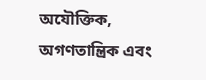অযৌক্তিক, অগণতান্ত্রিক এবং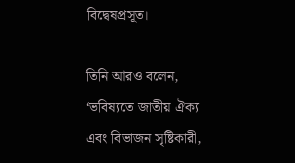বিদ্বেষপ্রসূত।

তিনি আরও বলেন, ‘ভবিষ্যতে জাতীয় ঐক্য এবং বিভাজন সৃষ্টিকারী,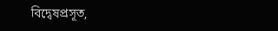বিদ্বেষপ্রসূত,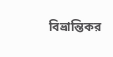বিভ্রান্তিকর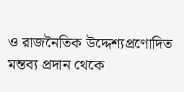ও রাজনৈতিক উদ্দেশ্যপ্রণোদিত মন্তব্য প্রদান থেকে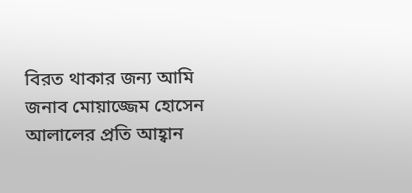বিরত থাকার জন্য আমি জনাব মোয়াজ্জেম হোসেন আলালের প্রতি আহ্বান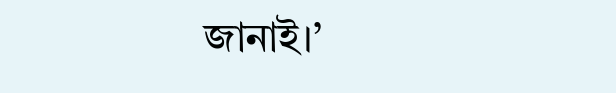জানাই।’